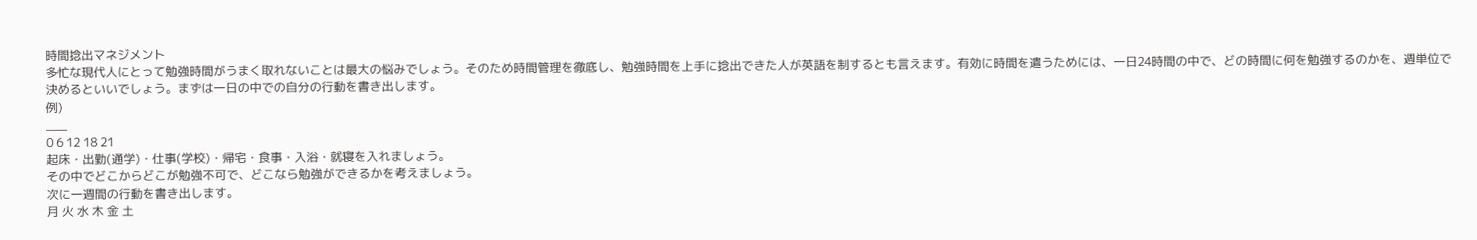時間捻出マネジメント
多忙な現代人にとって勉強時間がうまく取れないことは最大の悩みでしょう。そのため時間管理を徹底し、勉強時間を上手に捻出できた人が英語を制するとも言えます。有効に時間を遣うためには、一日24時間の中で、どの時間に何を勉強するのかを、週単位で決めるといいでしょう。まずは一日の中での自分の行動を書き出します。
例)
___
0 6 12 18 21
起床・出勤(通学)・仕事(学校)・帰宅・食事・入浴・就寝を入れましょう。
その中でどこからどこが勉強不可で、どこなら勉強ができるかを考えましょう。
次に一週間の行動を書き出します。
月 火 水 木 金 土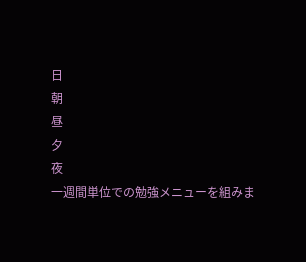日
朝
昼
夕
夜
一週間単位での勉強メニューを組みま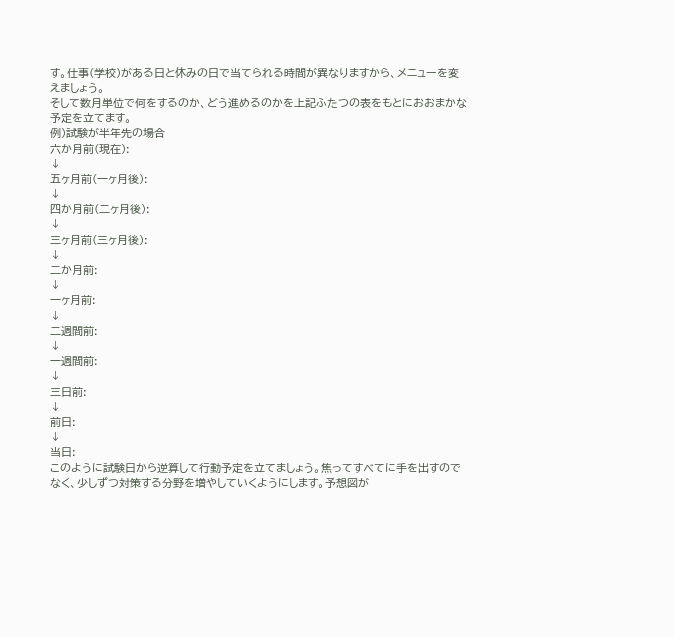す。仕事(学校)がある日と休みの日で当てられる時間が異なりますから、メニューを変えましょう。
そして数月単位で何をするのか、どう進めるのかを上記ふたつの表をもとにおおまかな予定を立てます。
例)試験が半年先の場合
六か月前(現在):
↓
五ヶ月前(一ヶ月後):
↓
四か月前(二ヶ月後):
↓
三ヶ月前(三ヶ月後):
↓
二か月前:
↓
一ヶ月前:
↓
二週間前:
↓
一週間前:
↓
三日前:
↓
前日:
↓
当日:
このように試験日から逆算して行動予定を立てましょう。焦ってすべてに手を出すのでなく、少しずつ対策する分野を増やしていくようにします。予想図が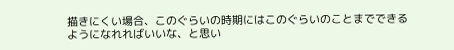描きにくい場合、このぐらいの時期にはこのぐらいのことまでできるようになれればいいな、と思い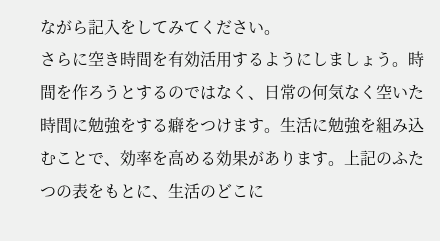ながら記入をしてみてください。
さらに空き時間を有効活用するようにしましょう。時間を作ろうとするのではなく、日常の何気なく空いた時間に勉強をする癖をつけます。生活に勉強を組み込むことで、効率を高める効果があります。上記のふたつの表をもとに、生活のどこに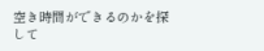空き時間ができるのかを探して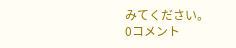みてください。
0コメント